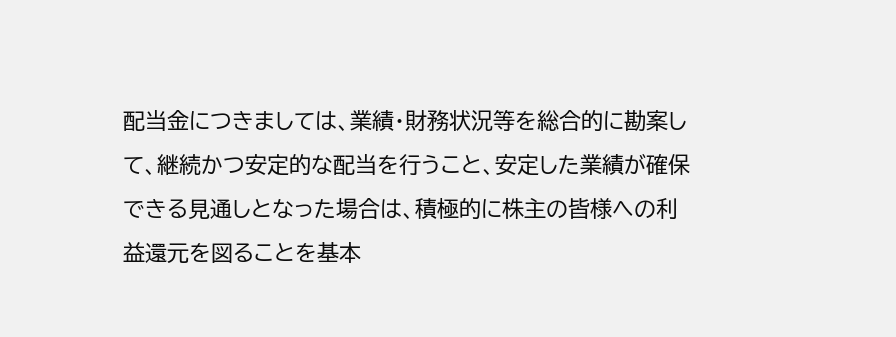配当金につきましては、業績・財務状況等を総合的に勘案して、継続かつ安定的な配当を行うこと、安定した業績が確保できる見通しとなった場合は、積極的に株主の皆様への利益還元を図ることを基本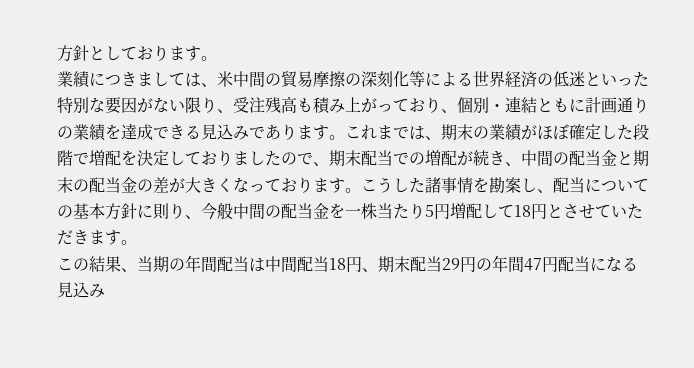方針としております。
業績につきましては、米中間の貿易摩擦の深刻化等による世界経済の低迷といった特別な要因がない限り、受注残高も積み上がっており、個別・連結ともに計画通りの業績を達成できる見込みであります。これまでは、期末の業績がほぼ確定した段階で増配を決定しておりましたので、期末配当での増配が続き、中間の配当金と期末の配当金の差が大きくなっております。こうした諸事情を勘案し、配当についての基本方針に則り、今般中間の配当金を一株当たり5円増配して18円とさせていただきます。
この結果、当期の年間配当は中間配当18円、期末配当29円の年間47円配当になる見込み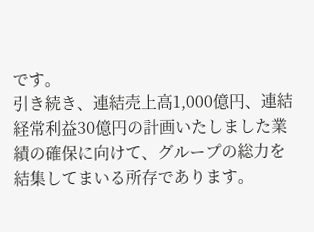です。
引き続き、連結売上高1,000億円、連結経常利益30億円の計画いたしました業績の確保に向けて、グループの総力を結集してまいる所存であります。